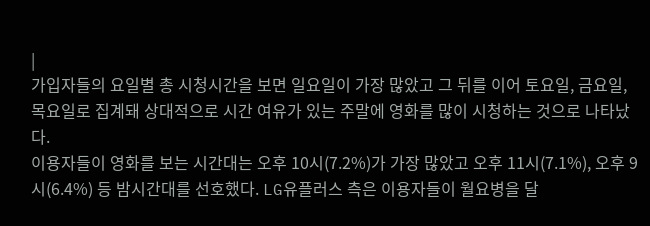|
가입자들의 요일별 총 시청시간을 보면 일요일이 가장 많았고 그 뒤를 이어 토요일, 금요일, 목요일로 집계돼 상대적으로 시간 여유가 있는 주말에 영화를 많이 시청하는 것으로 나타났다.
이용자들이 영화를 보는 시간대는 오후 10시(7.2%)가 가장 많았고 오후 11시(7.1%), 오후 9시(6.4%) 등 밤시간대를 선호했다. LG유플러스 측은 이용자들이 월요병을 달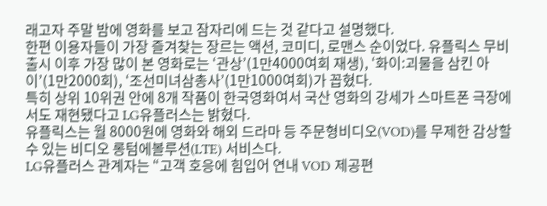래고자 주말 밤에 영화를 보고 잠자리에 드는 것 같다고 설명했다.
한편 이용자들이 가장 즐겨찾는 장르는 액션, 코미디, 로맨스 순이었다. 유플릭스 무비 출시 이후 가장 많이 본 영화로는 ‘관상’(1만4000여회 재생), ‘화이:괴물을 삼킨 아이’(1만2000회), ‘조선미녀삼총사’(1만1000여회)가 꼽혔다.
특히 상위 10위권 안에 8개 작품이 한국영화여서 국산 영화의 강세가 스마트폰 극장에서도 재현됐다고 LG유플러스는 밝혔다.
유플릭스는 월 8000원에 영화와 해외 드라마 등 주문형비디오(VOD)를 무제한 감상할 수 있는 비디오 롱텀에볼루션(LTE) 서비스다.
LG유플러스 관계자는 “고객 호응에 힘입어 연내 VOD 제공편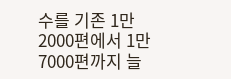수를 기존 1만2000편에서 1만7000편까지 늘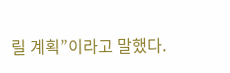릴 계획”이라고 말했다.